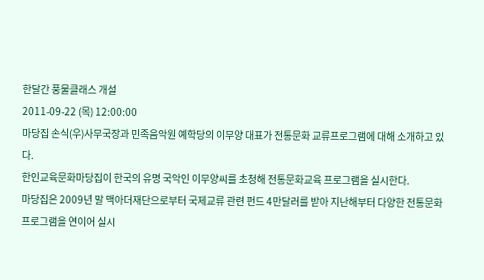한달간 풍물클래스 개설
2011-09-22 (목) 12:00:00
마당집 손식(우)사무국장과 민족음악원 예학당의 이무양 대표가 전통문화 교류프로그램에 대해 소개하고 있다.
한인교육문화마당집이 한국의 유명 국악인 이무양씨를 초청해 전통문화교육 프로그램을 실시한다.
마당집은 2009년 말 맥아더재단으로부터 국제교류 관련 펀드 4만달러를 받아 지난해부터 다양한 전통문화 프로그램을 연이어 실시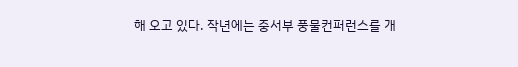해 오고 있다. 작년에는 중서부 풍물컨퍼런스를 개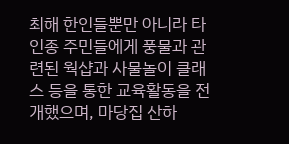최해 한인들뿐만 아니라 타인종 주민들에게 풍물과 관련된 웍샵과 사물놀이 클래스 등을 통한 교육활동을 전개했으며, 마당집 산하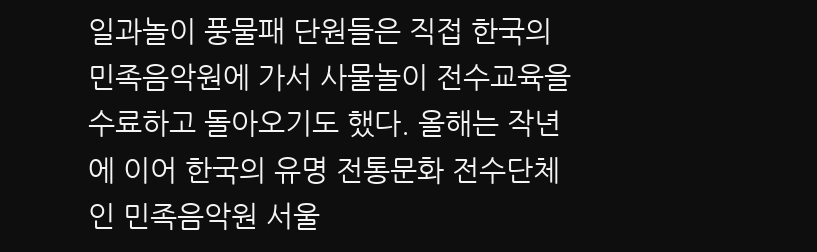일과놀이 풍물패 단원들은 직접 한국의 민족음악원에 가서 사물놀이 전수교육을 수료하고 돌아오기도 했다. 올해는 작년에 이어 한국의 유명 전통문화 전수단체인 민족음악원 서울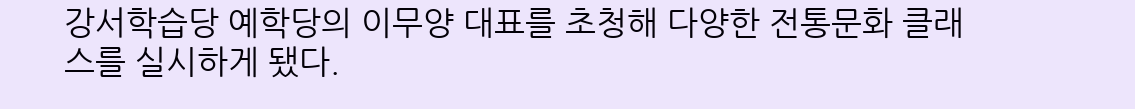강서학습당 예학당의 이무양 대표를 초청해 다양한 전통문화 클래스를 실시하게 됐다.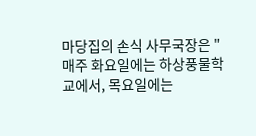마당집의 손식 사무국장은 "매주 화요일에는 하상풍물학교에서, 목요일에는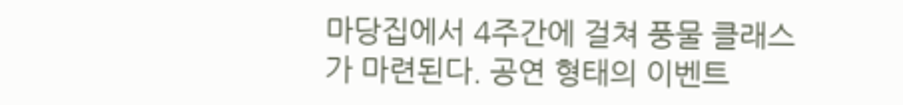마당집에서 4주간에 걸쳐 풍물 클래스가 마련된다. 공연 형태의 이벤트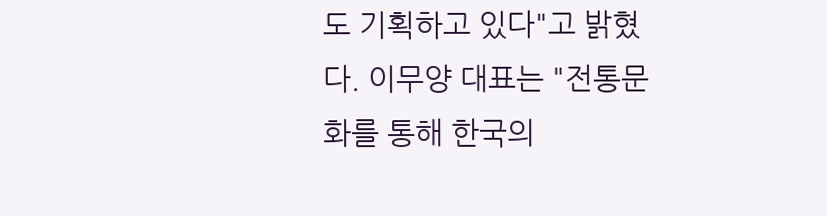도 기획하고 있다"고 밝혔다. 이무양 대표는 "전통문화를 통해 한국의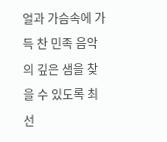얼과 가슴속에 가득 찬 민족 음악의 깊은 샘을 찾을 수 있도록 최선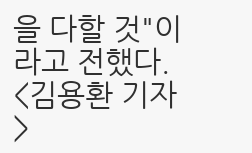을 다할 것"이라고 전했다.
<김용환 기자>